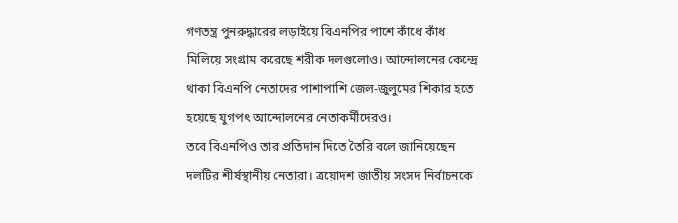গণতন্ত্র পুনরুদ্ধারের লড়াইয়ে বিএনপির পাশে কাঁধে কাঁধ মিলিয়ে সংগ্রাম করেছে শরীক দলগুলোও। আন্দোলনের কেন্দ্রে থাকা বিএনপি নেতাদের পাশাপাশি জেল-জুলুমের শিকার হতে হয়েছে যুগপৎ আন্দোলনের নেতাকর্মীদেরও।
তবে বিএনপিও তার প্রতিদান দিতে তৈরি বলে জানিয়েছেন দলটির শীর্ষস্থানীয় নেতারা। ত্রয়োদশ জাতীয় সংসদ নির্বাচনকে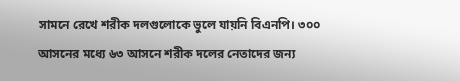সামনে রেখে শরীক দলগুলোকে ভুলে যায়নি বিএনপি। ৩০০ আসনের মধ্যে ৬৩ আসনে শরীক দলের নেতাদের জন্য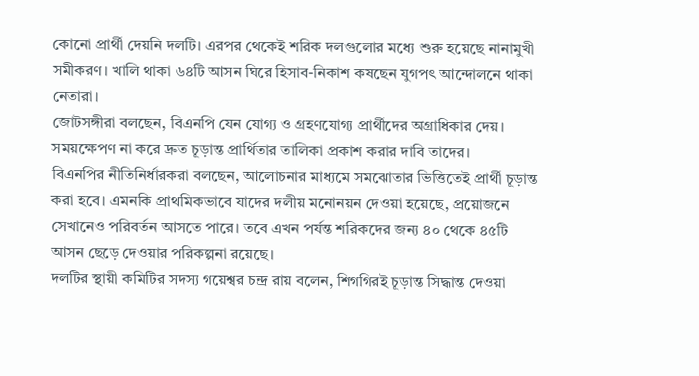কোনো প্রার্থী দেয়নি দলটি। এরপর থেকেই শরিক দলগুলোর মধ্যে শুরু হয়েছে নানামুখী সমীকরণ। খালি থাকা ৬৪টি আসন ঘিরে হিসাব-নিকাশ কষছেন যুগপৎ আন্দোলনে থাকা নেতারা।
জোটসঙ্গীরা বলছেন, বিএনপি যেন যোগ্য ও গ্রহণযোগ্য প্রার্থীদের অগ্রাধিকার দেয়। সময়ক্ষেপণ না করে দ্রুত চূড়ান্ত প্রার্থিতার তালিকা প্রকাশ করার দাবি তাদের।
বিএনপির নীতিনির্ধারকরা বলছেন, আলোচনার মাধ্যমে সমঝোতার ভিত্তিতেই প্রার্থী চূড়ান্ত করা হবে। এমনকি প্রাথমিকভাবে যাদের দলীয় মনোনয়ন দেওয়া হয়েছে, প্রয়োজনে সেখানেও পরিবর্তন আসতে পারে। তবে এখন পর্যন্ত শরিকদের জন্য ৪০ থেকে ৪৫টি আসন ছেড়ে দেওয়ার পরিকল্পনা রয়েছে।
দলটির স্থায়ী কমিটির সদস্য গয়েশ্বর চন্দ্র রায় বলেন, শিগগিরই চূড়ান্ত সিদ্ধান্ত দেওয়া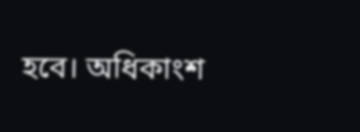হবে। অধিকাংশ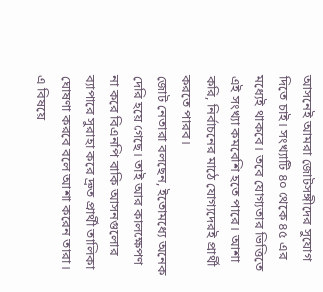আসনেই আমরা জোটসঙ্গীদের সুযোগ দিতে চাই। সংখ্যাটি ৪০ থেকে ৪৫ এর মধ্যেই থাকবে। তবে যোগ্যতার ভিত্তিতে এই সংখ্যা কমবেশি হতে পারে। আশা করি, নির্বাচনের মাঠে যোগ্যদেরই প্রার্থী করতে পারব।
জোট নেতারা বলছেন, ইতোমধ্যে অনেক দেরি হয়ে গেছে। তাই আর কালক্ষেপণ না করে বিএনপি বাকি আসনগুলোর ব্যাপারে সুরাহা করে দ্রুত প্রার্থী তালিকা ঘোষণা করবে বলে আশা করেন তারা।
এ বিষয়ে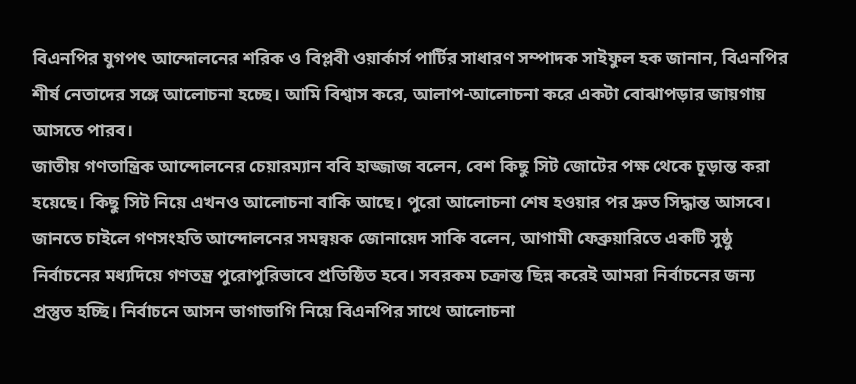বিএনপির যুগপৎ আন্দোলনের শরিক ও বিপ্লবী ওয়ার্কার্স পার্টির সাধারণ সম্পাদক সাইফুল হক জানান, বিএনপির শীর্ষ নেতাদের সঙ্গে আলোচনা হচ্ছে। আমি বিশ্বাস করে, আলাপ-আলোচনা করে একটা বোঝাপড়ার জায়গায় আসতে পারব।
জাতীয় গণতান্ত্রিক আন্দোলনের চেয়ারম্যান ববি হাজ্জাজ বলেন, বেশ কিছু সিট জোটের পক্ষ থেকে চূড়ান্ত করা হয়েছে। কিছু সিট নিয়ে এখনও আলোচনা বাকি আছে। পুরো আলোচনা শেষ হওয়ার পর দ্রুত সিদ্ধান্ত আসবে।
জানতে চাইলে গণসংহতি আন্দোলনের সমন্বয়ক জোনায়েদ সাকি বলেন, আগামী ফেব্রুয়ারিতে একটি সুষ্ঠু নির্বাচনের মধ্যদিয়ে গণতন্ত্র পুরোপুরিভাবে প্রতিষ্ঠিত হবে। সবরকম চক্রান্ত ছিন্ন করেই আমরা নির্বাচনের জন্য প্রস্তুত হচ্ছি। নির্বাচনে আসন ভাগাভাগি নিয়ে বিএনপির সাথে আলোচনা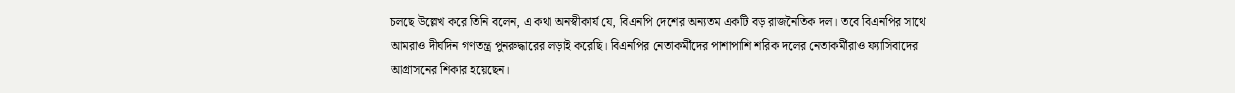চলছে উল্লেখ করে তিনি বলেন, এ কথা অনস্বীকার্য যে, বিএনপি দেশের অন্যতম একটি বড় রাজনৈতিক দল। তবে বিএনপির সাথে আমরাও দীর্ঘদিন গণতন্ত্র পুনরুদ্ধারের লড়াই করেছি। বিএনপির নেতাকর্মীদের পাশাপাশি শরিক দলের নেতাকর্মীরাও ফ্যাসিবাদের আগ্রাসনের শিকার হয়েছেন।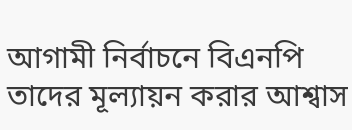আগামী নির্বাচনে বিএনপি তাদের মূল্যায়ন করার আশ্বাস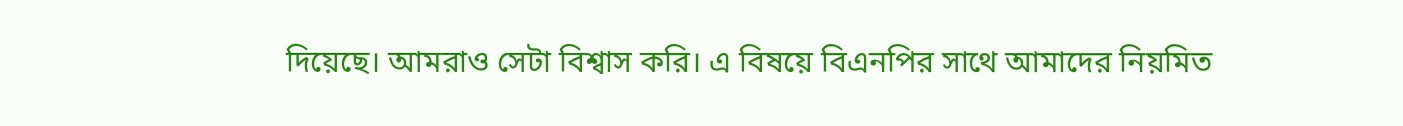দিয়েছে। আমরাও সেটা বিশ্বাস করি। এ বিষয়ে বিএনপির সাথে আমাদের নিয়মিত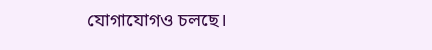যোগাযোগও চলছে।